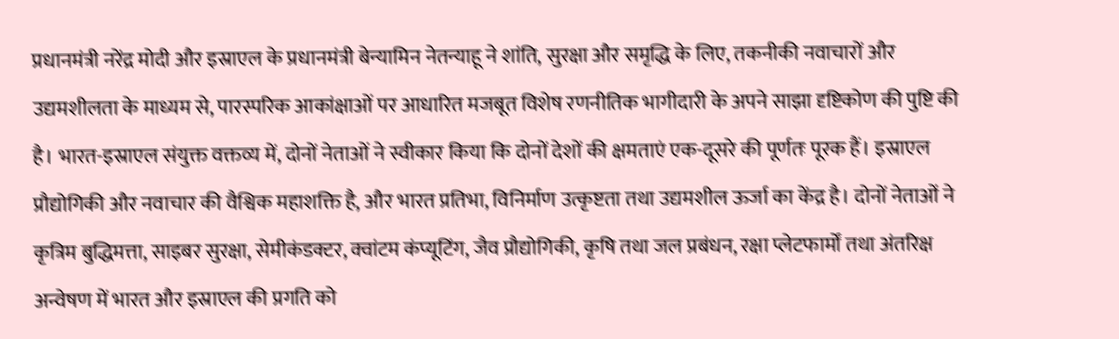प्रधानमंत्री नरेंद्र मोदी और इस्राएल के प्रधानमंत्री बेन्यामिन नेतन्याहू ने शांति, सुरक्षा और समृद्धि के लिए, तकनीकी नवाचारों और उद्यमशीलता के माध्यम से, पारस्परिक आकांक्षाओं पर आधारित मजबूत विशेष रणनीतिक भागीदारी के अपने साझा दृष्टिकोण की पुष्टि की है। भारत-इस्राएल संयुक्त वक्तव्य में, दोनों नेताओं ने स्वीकार किया कि दोनों देशों की क्षमताएं एक-दूसरे की पूर्णतः पूरक हैं। इस्राएल प्रौद्योगिकी और नवाचार की वैश्विक महाशक्ति है, और भारत प्रतिभा, विनिर्माण उत्कृष्टता तथा उद्यमशील ऊर्जा का केंद्र है। दोनों नेताओं ने कृत्रिम बुद्धिमत्ता, साइबर सुरक्षा, सेमीकंडक्टर, क्वांटम कंप्यूटिंग, जैव प्रौद्योगिकी, कृषि तथा जल प्रबंधन, रक्षा प्लेटफार्मों तथा अंतरिक्ष अन्वेषण में भारत और इस्राएल की प्रगति को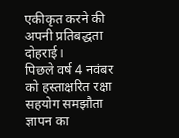एकीकृत करने की अपनी प्रतिबद्धता दोहराई।
पिछले वर्ष 4 नवंबर को हस्ताक्षरित रक्षा सहयोग समझौता ज्ञापन का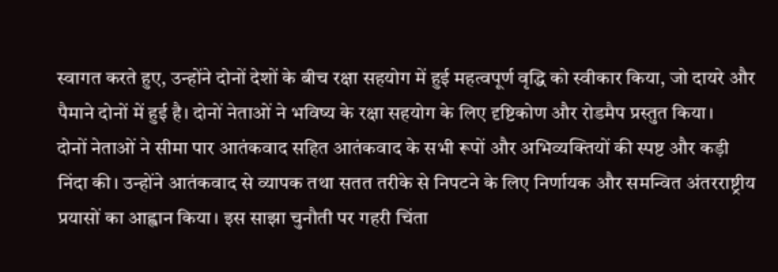स्वागत करते हुए, उन्होंने दोनों देशों के बीच रक्षा सहयोग में हुई महत्वपूर्ण वृद्धि को स्वीकार किया, जो दायरे और पैमाने दोनों में हुई है। दोनों नेताओं ने भविष्य के रक्षा सहयोग के लिए दृष्टिकोण और रोडमैप प्रस्तुत किया।
दोनों नेताओं ने सीमा पार आतंकवाद सहित आतंकवाद के सभी रूपों और अभिव्यक्तियों की स्पष्ट और कड़ी निंदा की। उन्होंने आतंकवाद से व्यापक तथा सतत तरीके से निपटने के लिए निर्णायक और समन्वित अंतरराष्ट्रीय प्रयासों का आह्वान किया। इस साझा चुनौती पर गहरी चिंता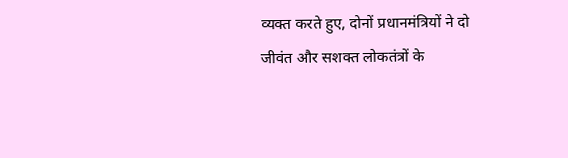व्यक्त करते हुए, दोनों प्रधानमंत्रियों ने दो जीवंत और सशक्त लोकतंत्रों के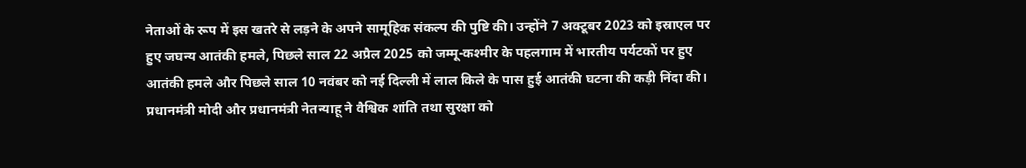नेताओं के रूप में इस खतरे से लड़ने के अपने सामूहिक संकल्प की पुष्टि की। उन्होंने 7 अक्टूबर 2023 को इस्राएल पर हुए जघन्य आतंकी हमले, पिछले साल 22 अप्रैल 2025 को जम्मू-कश्मीर के पहलगाम में भारतीय पर्यटकों पर हुए आतंकी हमले और पिछले साल 10 नवंबर को नई दिल्ली में लाल किले के पास हुई आतंकी घटना की कड़ी निंदा की।
प्रधानमंत्री मोदी और प्रधानमंत्री नेतन्याहू ने वैश्विक शांति तथा सुरक्षा को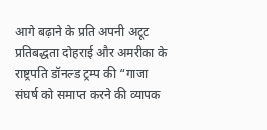आगे बढ़ाने के प्रति अपनी अटूट प्रतिबद्धता दोहराई और अमरीका के राष्ट्रपति डॉनल्ड ट्रम्प की “गाजा संघर्ष को समाप्त करने की व्यापक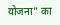योजना” का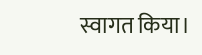स्वागत किया।